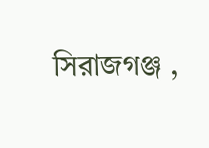সিরাজগঞ্জ ,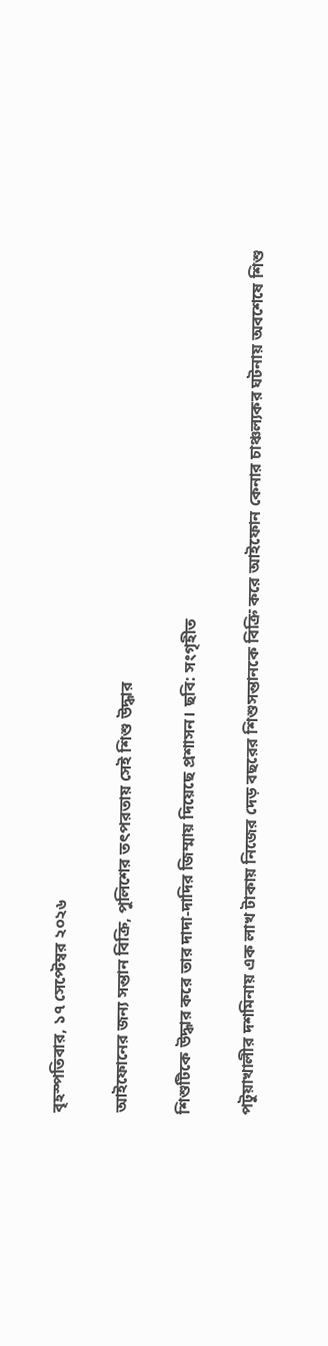বৃহস্পতিবার, ১৭ সেপ্টেম্বর ২০২৬

আইফোনের জন্য সন্তান বিক্রি, পুলিশের তৎপরতায় সেই শিশু উদ্ধার

শিশুটিকে উদ্ধার করে তার দাদা-দাদির জিম্মায় দিয়েছে প্রশাসন। ছবি: সংগৃহীত

পটুয়াখালীর দশমিনায় এক লাখ টাকায় নিজের দেড় বছরের শিশুসন্তানকে বিক্রি করে আইফোন কেনার চাঞ্চল্যকর ঘটনায় অবশেষে শিশু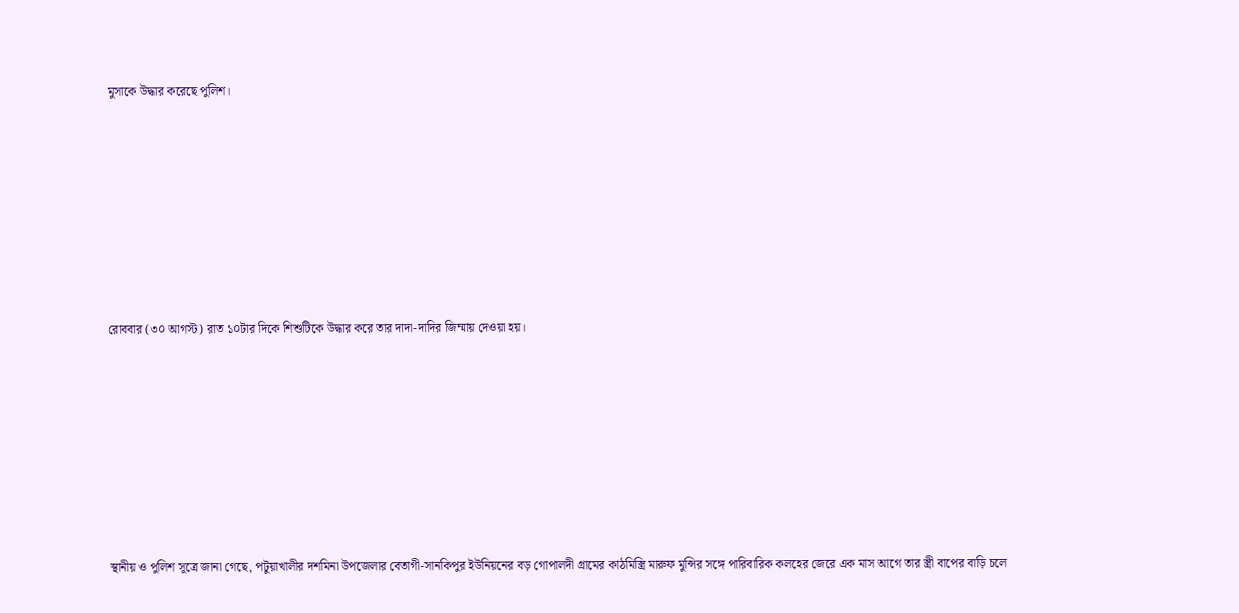মুসাকে উদ্ধার করেছে পুলিশ।









রোববার (৩০ আগস্ট) রাত ১০টার দিকে শিশুটিকে উদ্ধার করে তার দাদা-দাদির জিম্মায় দেওয়া হয়।









স্থানীয় ও পুলিশ সূত্রে জানা গেছে, পটুয়াখালীর দশমিনা উপজেলার বেতাগী-সানকিপুর ইউনিয়নের বড় গোপালদী গ্রামের কাঠমিস্ত্রি মারুফ মুন্সির সঙ্গে পারিবারিক কলহের জেরে এক মাস আগে তার স্ত্রী বাপের বাড়ি চলে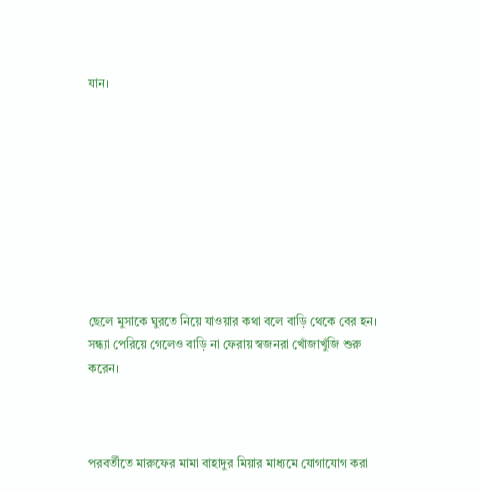যান।









ছেলে মুসাকে ঘুরতে নিয়ে যাওয়ার কথা বলে বাড়ি থেকে বের হন। সন্ধ্যা পেরিয়ে গেলেও বাড়ি না ফেরায় স্বজনরা খোঁজাখুঁজি শুরু করেন।



পরবর্তীতে মারুফের মামা বাহাদুর মিয়ার মাধ্যমে যোগাযোগ করা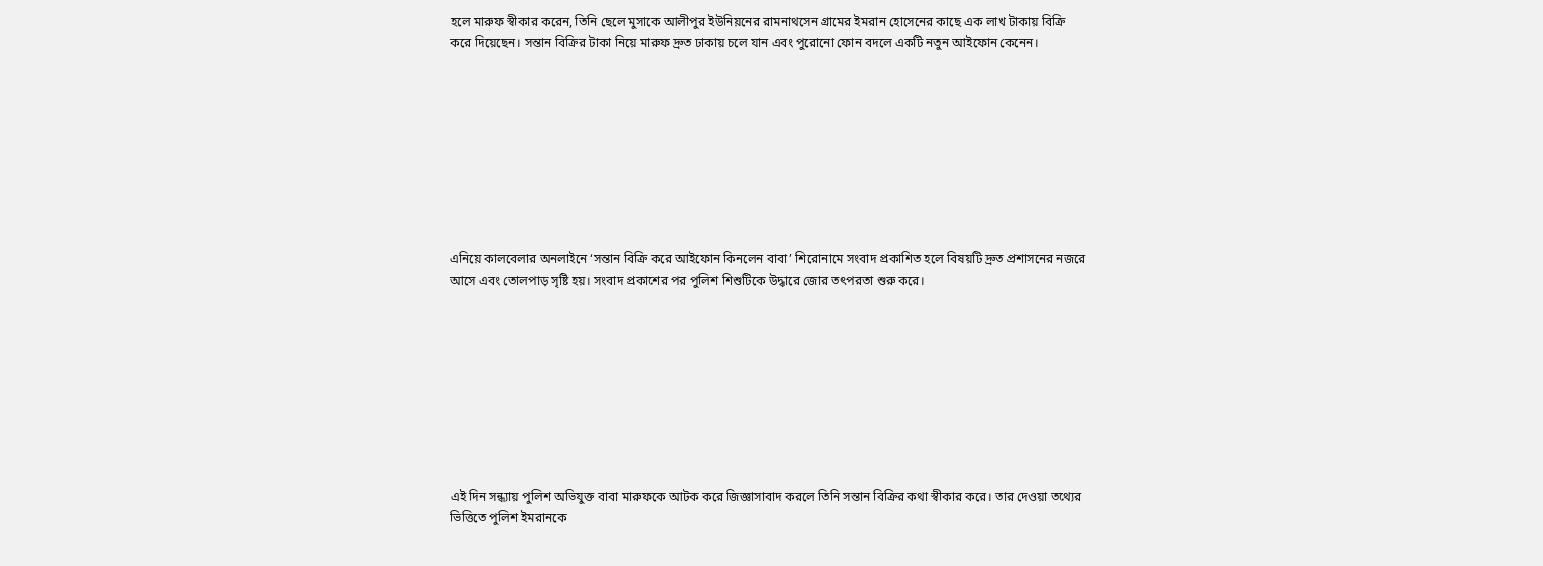হলে মারুফ স্বীকার করেন, তিনি ছেলে মুসাকে আলীপুর ইউনিয়নের রামনাথসেন গ্রামের ইমরান হোসেনের কাছে এক লাখ টাকায় বিক্রি করে দিয়েছেন। সন্তান বিক্রির টাকা নিয়ে মারুফ দ্রুত ঢাকায় চলে যান এবং পুরোনো ফোন বদলে একটি নতুন আইফোন কেনেন।









এনিয়ে কালবেলার অনলাইনে ‘সন্তান বিক্রি করে আইফোন কিনলেন বাবা’ শিরোনামে সংবাদ প্রকাশিত হলে বিষয়টি দ্রুত প্রশাসনের নজরে আসে এবং তোলপাড় সৃষ্টি হয়। সংবাদ প্রকাশের পর পুলিশ শিশুটিকে উদ্ধারে জোর তৎপরতা শুরু করে।









এই দিন সন্ধ্যায় পুলিশ অভিযুক্ত বাবা মারুফকে আটক করে জিজ্ঞাসাবাদ করলে তিনি সন্তান বিক্রির কথা স্বীকার করে। তার দেওয়া তথ্যের ভিত্তিতে পুলিশ ইমরানকে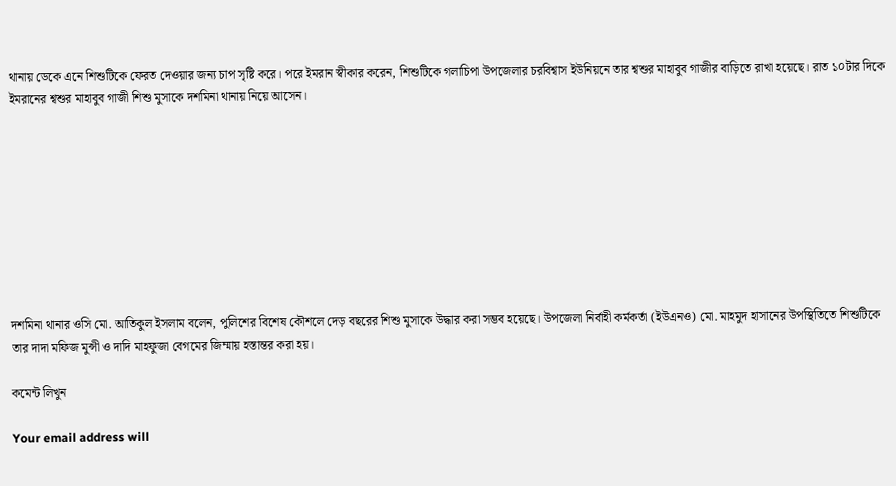থানায় ডেকে এনে শিশুটিকে ফেরত দেওয়ার জন্য চাপ সৃষ্টি করে। পরে ইমরান স্বীকার করেন, শিশুটিকে গলাচিপা উপজেলার চরবিশ্বাস ইউনিয়নে তার শ্বশুর মাহাবুব গাজীর বাড়িতে রাখা হয়েছে। রাত ১০টার দিকে ইমরানের শ্বশুর মাহাবুব গাজী শিশু মুসাকে দশমিনা থানায় নিয়ে আসেন।









দশমিনা থানার ওসি মো. আতিকুল ইসলাম বলেন, পুলিশের বিশেষ কৌশলে দেড় বছরের শিশু মুসাকে উদ্ধার করা সম্ভব হয়েছে। উপজেলা নির্বাহী কর্মকর্তা (ইউএনও) মো. মাহমুদ হাসানের উপস্থিতিতে শিশুটিকে তার দাদা মফিজ মুন্সী ও দাদি মাহফুজা বেগমের জিম্মায় হস্তান্তর করা হয়।

কমেন্ট লিখুন

Your email address will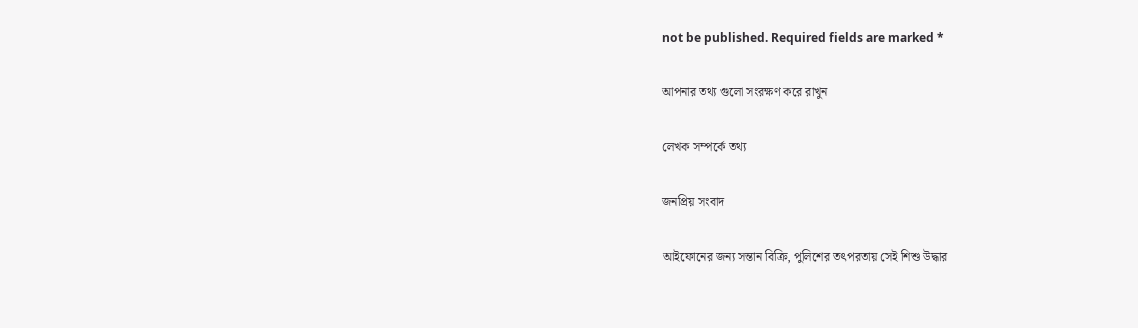not be published. Required fields are marked *

আপনার তথ্য গুলো সংরক্ষণ করে রাখুন

লেখক সম্পর্কে তথ্য

জনপ্রিয় সংবাদ

আইফোনের জন্য সন্তান বিক্রি, পুলিশের তৎপরতায় সেই শিশু উদ্ধার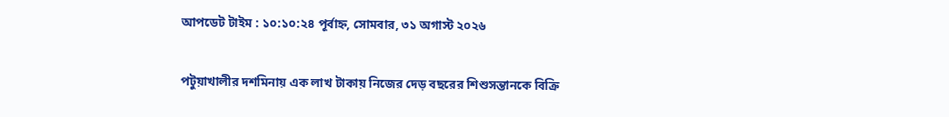আপডেট টাইম : ১০:১০:২৪ পূর্বাহ্ন, সোমবার, ৩১ অগাস্ট ২০২৬

পটুয়াখালীর দশমিনায় এক লাখ টাকায় নিজের দেড় বছরের শিশুসন্তানকে বিক্রি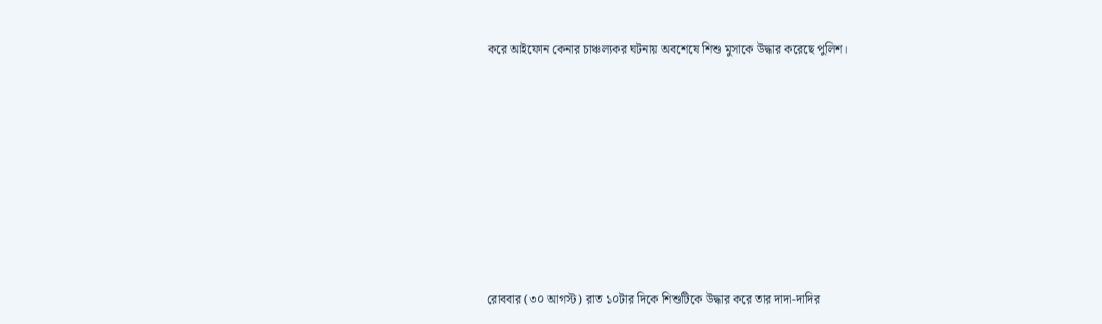করে আইফোন কেনার চাঞ্চল্যকর ঘটনায় অবশেষে শিশু মুসাকে উদ্ধার করেছে পুলিশ।









রোববার (৩০ আগস্ট) রাত ১০টার দিকে শিশুটিকে উদ্ধার করে তার দাদা-দাদির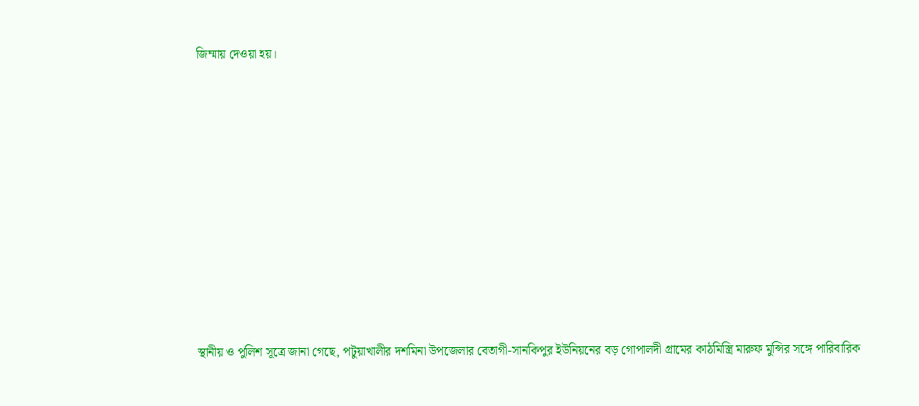জিম্মায় দেওয়া হয়।









স্থানীয় ও পুলিশ সূত্রে জানা গেছে, পটুয়াখালীর দশমিনা উপজেলার বেতাগী-সানকিপুর ইউনিয়নের বড় গোপালদী গ্রামের কাঠমিস্ত্রি মারুফ মুন্সির সঙ্গে পারিবারিক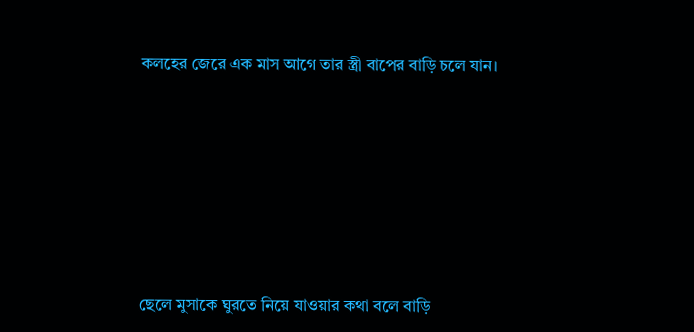কলহের জেরে এক মাস আগে তার স্ত্রী বাপের বাড়ি চলে যান।









ছেলে মুসাকে ঘুরতে নিয়ে যাওয়ার কথা বলে বাড়ি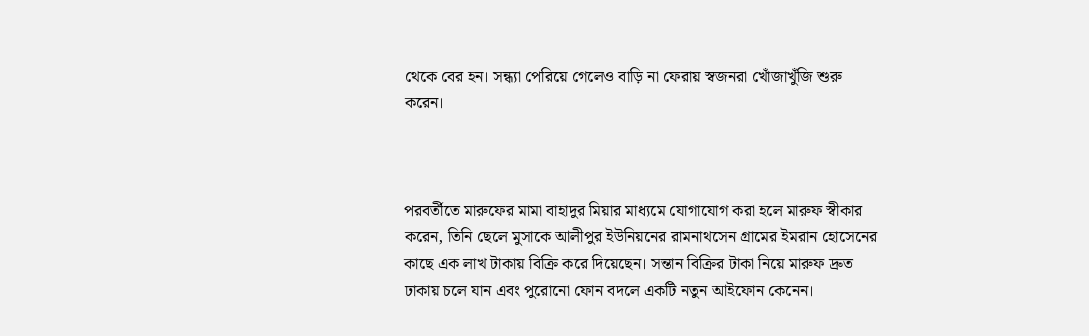থেকে বের হন। সন্ধ্যা পেরিয়ে গেলেও বাড়ি না ফেরায় স্বজনরা খোঁজাখুঁজি শুরু করেন।



পরবর্তীতে মারুফের মামা বাহাদুর মিয়ার মাধ্যমে যোগাযোগ করা হলে মারুফ স্বীকার করেন, তিনি ছেলে মুসাকে আলীপুর ইউনিয়নের রামনাথসেন গ্রামের ইমরান হোসেনের কাছে এক লাখ টাকায় বিক্রি করে দিয়েছেন। সন্তান বিক্রির টাকা নিয়ে মারুফ দ্রুত ঢাকায় চলে যান এবং পুরোনো ফোন বদলে একটি নতুন আইফোন কেনেন।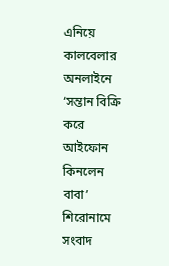এনিয়ে কালবেলার অনলাইনে ‘সন্তান বিক্রি করে আইফোন কিনলেন বাবা’ শিরোনামে সংবাদ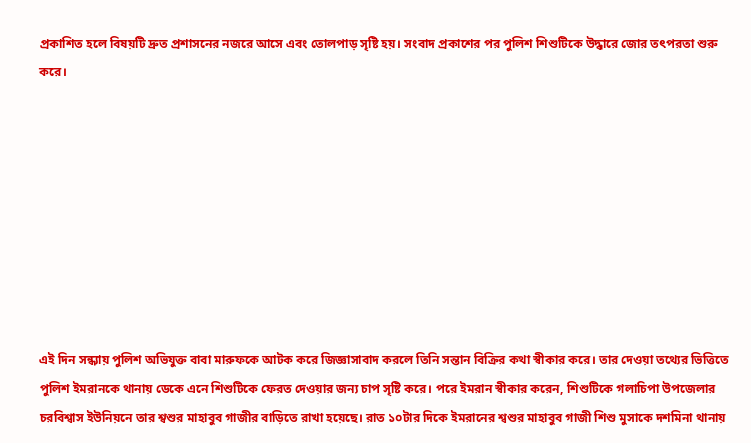প্রকাশিত হলে বিষয়টি দ্রুত প্রশাসনের নজরে আসে এবং তোলপাড় সৃষ্টি হয়। সংবাদ প্রকাশের পর পুলিশ শিশুটিকে উদ্ধারে জোর তৎপরতা শুরু করে।









এই দিন সন্ধ্যায় পুলিশ অভিযুক্ত বাবা মারুফকে আটক করে জিজ্ঞাসাবাদ করলে তিনি সন্তান বিক্রির কথা স্বীকার করে। তার দেওয়া তথ্যের ভিত্তিতে পুলিশ ইমরানকে থানায় ডেকে এনে শিশুটিকে ফেরত দেওয়ার জন্য চাপ সৃষ্টি করে। পরে ইমরান স্বীকার করেন, শিশুটিকে গলাচিপা উপজেলার চরবিশ্বাস ইউনিয়নে তার শ্বশুর মাহাবুব গাজীর বাড়িতে রাখা হয়েছে। রাত ১০টার দিকে ইমরানের শ্বশুর মাহাবুব গাজী শিশু মুসাকে দশমিনা থানায়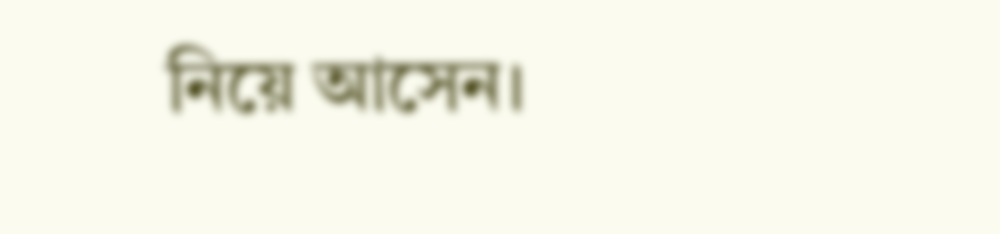নিয়ে আসেন।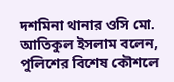দশমিনা থানার ওসি মো. আতিকুল ইসলাম বলেন, পুলিশের বিশেষ কৌশলে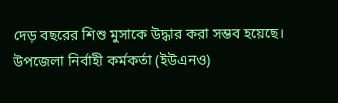দেড় বছরের শিশু মুসাকে উদ্ধার করা সম্ভব হয়েছে। উপজেলা নির্বাহী কর্মকর্তা (ইউএনও)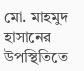মো. মাহমুদ হাসানের উপস্থিতিতে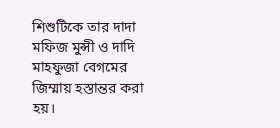শিশুটিকে তার দাদা মফিজ মুন্সী ও দাদি মাহফুজা বেগমের জিম্মায় হস্তান্তর করা হয়।